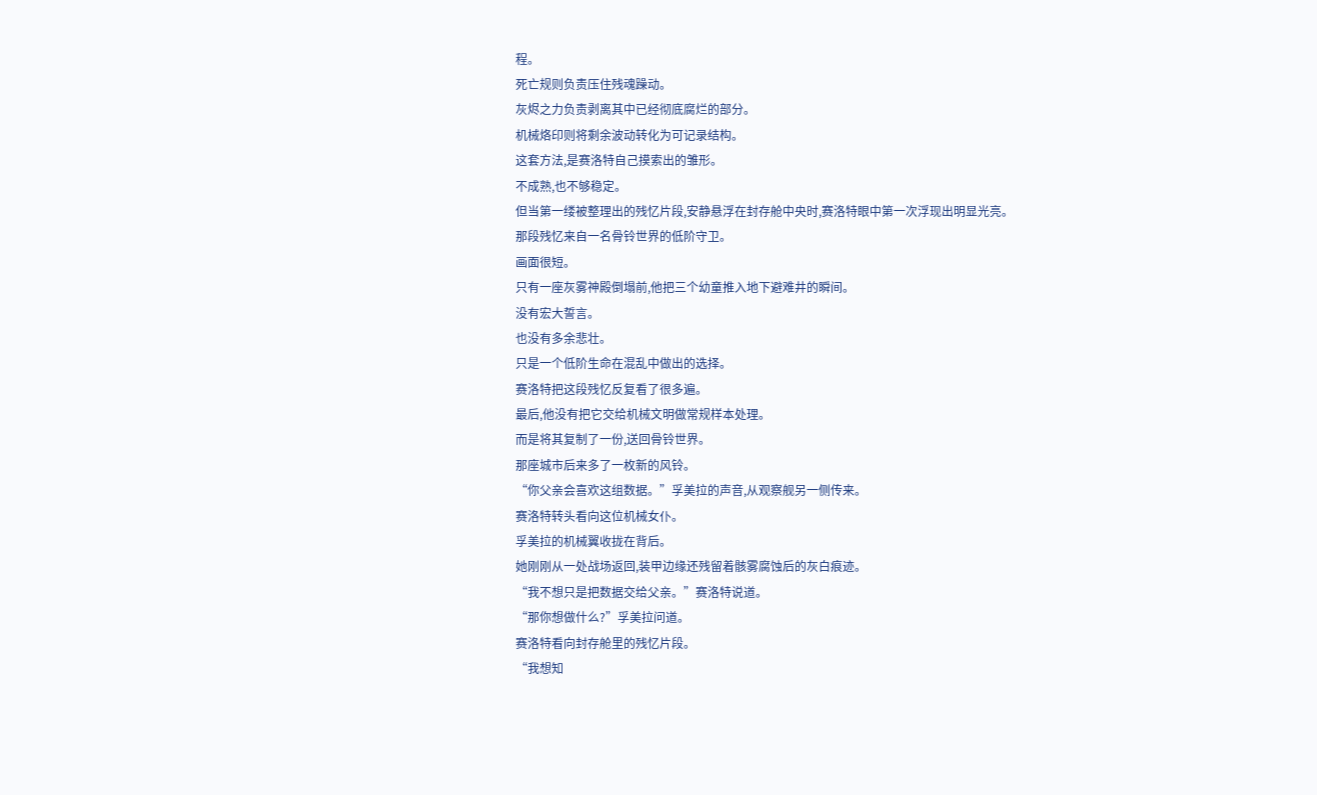程。
死亡规则负责压住残魂躁动。
灰烬之力负责剥离其中已经彻底腐烂的部分。
机械烙印则将剩余波动转化为可记录结构。
这套方法,是赛洛特自己摸索出的雏形。
不成熟,也不够稳定。
但当第一缕被整理出的残忆片段,安静悬浮在封存舱中央时,赛洛特眼中第一次浮现出明显光亮。
那段残忆来自一名骨铃世界的低阶守卫。
画面很短。
只有一座灰雾神殿倒塌前,他把三个幼童推入地下避难井的瞬间。
没有宏大誓言。
也没有多余悲壮。
只是一个低阶生命在混乱中做出的选择。
赛洛特把这段残忆反复看了很多遍。
最后,他没有把它交给机械文明做常规样本处理。
而是将其复制了一份,送回骨铃世界。
那座城市后来多了一枚新的风铃。
“你父亲会喜欢这组数据。”孚美拉的声音,从观察舰另一侧传来。
赛洛特转头看向这位机械女仆。
孚美拉的机械翼收拢在背后。
她刚刚从一处战场返回,装甲边缘还残留着骸雾腐蚀后的灰白痕迹。
“我不想只是把数据交给父亲。”赛洛特说道。
“那你想做什么?”孚美拉问道。
赛洛特看向封存舱里的残忆片段。
“我想知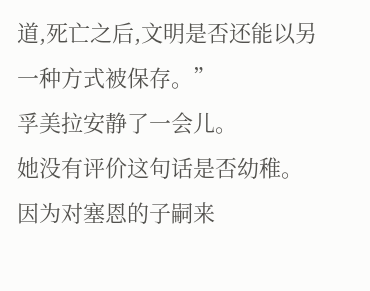道,死亡之后,文明是否还能以另一种方式被保存。”
孚美拉安静了一会儿。
她没有评价这句话是否幼稚。
因为对塞恩的子嗣来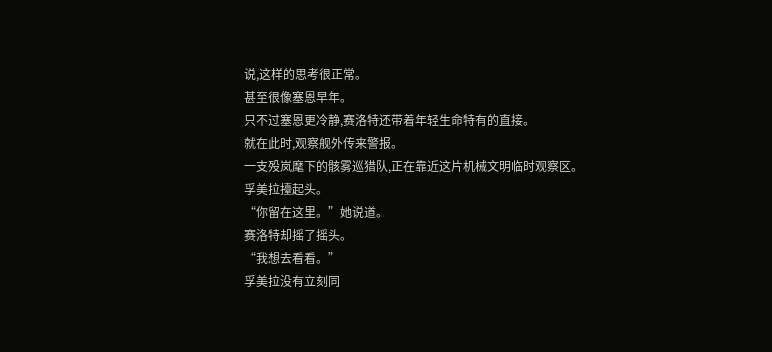说,这样的思考很正常。
甚至很像塞恩早年。
只不过塞恩更冷静,赛洛特还带着年轻生命特有的直接。
就在此时,观察舰外传来警报。
一支殁岚麾下的骸雾巡猎队,正在靠近这片机械文明临时观察区。
孚美拉擡起头。
“你留在这里。”她说道。
赛洛特却摇了摇头。
“我想去看看。”
孚美拉没有立刻同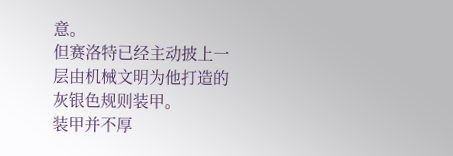意。
但赛洛特已经主动披上一层由机械文明为他打造的灰银色规则装甲。
装甲并不厚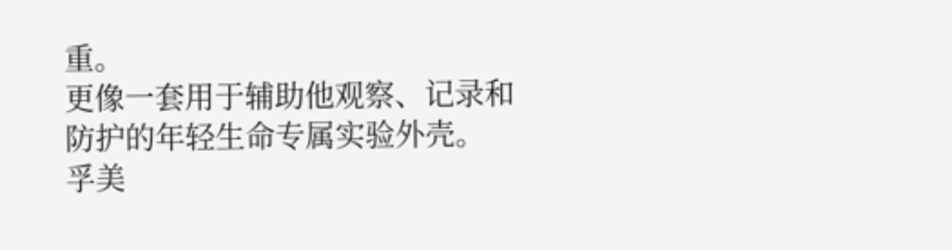重。
更像一套用于辅助他观察、记录和防护的年轻生命专属实验外壳。
孚美